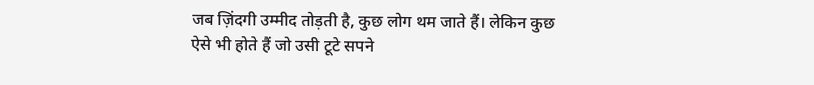जब ज़िंदगी उम्मीद तोड़ती है, कुछ लोग थम जाते हैं। लेकिन कुछ ऐसे भी होते हैं जो उसी टूटे सपने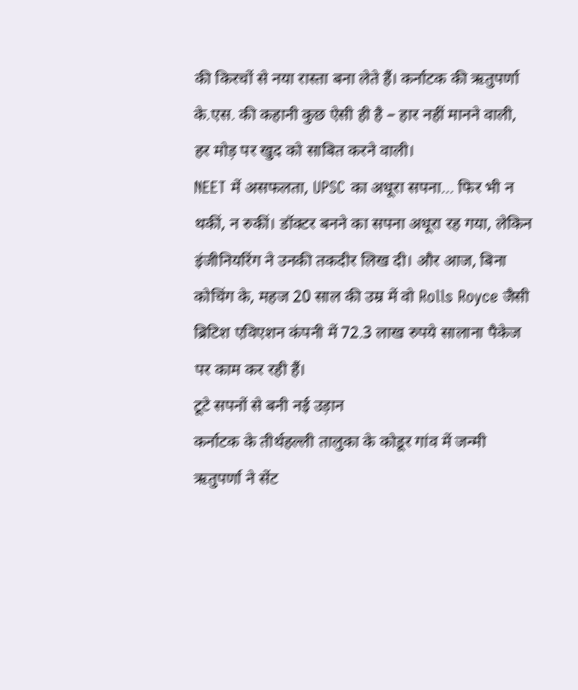की किरचों से नया रास्ता बना लेते हैं। कर्नाटक की ऋतुपर्णा के.एस. की कहानी कुछ ऐसी ही है – हार नहीं मानने वाली, हर मोड़ पर खुद को साबित करने वाली।
NEET में असफलता, UPSC का अधूरा सपना… फिर भी न थकीं, न रुकीं। डॉक्टर बनने का सपना अधूरा रह गया, लेकिन इंजीनियरिंग ने उनकी तकदीर लिख दी। और आज, बिना कोचिंग के, महज 20 साल की उम्र में वो Rolls Royce जैसी ब्रिटिश एविएशन कंपनी में 72.3 लाख रुपये सालाना पैकेज पर काम कर रही हैं।
टूटे सपनों से बनी नई उड़ान
कर्नाटक के तीर्थहल्ली तालुका के कोडूर गांव में जन्मी ऋतुपर्णा ने सेंट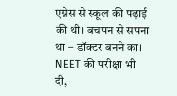एग्नेस से स्कूल की पढ़ाई की थी। बचपन से सपना था – डॉक्टर बनने का। NEET की परीक्षा भी दी,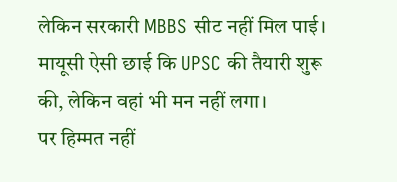लेकिन सरकारी MBBS सीट नहीं मिल पाई। मायूसी ऐसी छाई कि UPSC की तैयारी शुरू की, लेकिन वहां भी मन नहीं लगा।
पर हिम्मत नहीं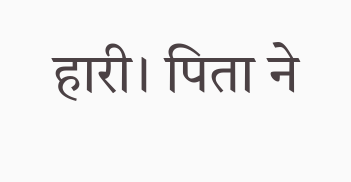हारी। पिता ने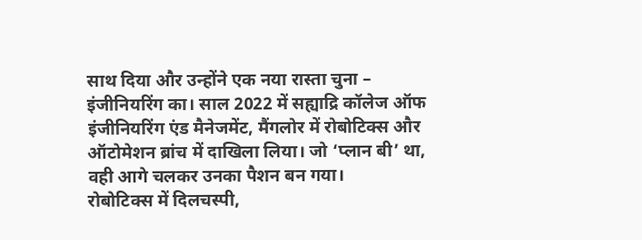साथ दिया और उन्होंने एक नया रास्ता चुना – इंजीनियरिंग का। साल 2022 में सह्याद्रि कॉलेज ऑफ इंजीनियरिंग एंड मैनेजमेंट, मैंगलोर में रोबोटिक्स और ऑटोमेशन ब्रांच में दाखिला लिया। जो ‘प्लान बी’ था, वही आगे चलकर उनका पैशन बन गया।
रोबोटिक्स में दिलचस्पी,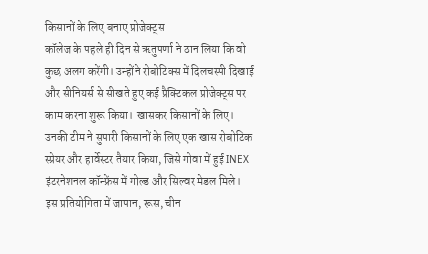किसानों के लिए बनाए प्रोजेक्ट्स
कॉलेज के पहले ही दिन से ऋतुपर्णा ने ठान लिया कि वो कुछ अलग करेंगी। उन्होंने रोबोटिक्स में दिलचस्पी दिखाई और सीनियर्स से सीखते हुए कई प्रैक्टिकल प्रोजेक्ट्स पर काम करना शुरू किया। खासकर किसानों के लिए।
उनकी टीम ने सुपारी किसानों के लिए एक खास रोबोटिक स्प्रेयर और हार्वेस्टर तैयार किया, जिसे गोवा में हुई INEX इंटरनेशनल कॉन्फ्रेंस में गोल्ड और सिल्वर मेडल मिले। इस प्रतियोगिता में जापान, रूस, चीन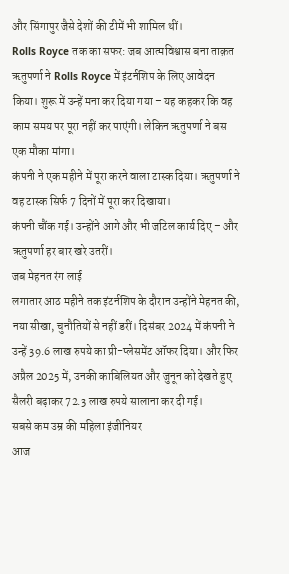और सिंगापुर जैसे देशों की टीमें भी शामिल थीं।
Rolls Royce तक का सफर: जब आत्मविश्वास बना ताक़त
ऋतुपर्णा ने Rolls Royce में इंटर्नशिप के लिए आवेदन किया। शुरू में उन्हें मना कर दिया गया – यह कहकर कि वह काम समय पर पूरा नहीं कर पाएंगी। लेकिन ऋतुपर्णा ने बस एक मौका मांगा।
कंपनी ने एक महीने में पूरा करने वाला टास्क दिया। ऋतुपर्णा ने वह टास्क सिर्फ 7 दिनों में पूरा कर दिखाया।
कंपनी चौंक गई। उन्होंने आगे और भी जटिल कार्य दिए – और ऋतुपर्णा हर बार खरे उतरीं।
जब मेहनत रंग लाई
लगातार आठ महीने तक इंटर्नशिप के दौरान उन्होंने मेहनत की, नया सीखा, चुनौतियों से नहीं डरीं। दिसंबर 2024 में कंपनी ने उन्हें 39.6 लाख रुपये का प्री-प्लेसमेंट ऑफर दिया। और फिर अप्रैल 2025 में, उनकी काबिलियत और जुनून को देखते हुए सैलरी बढ़ाकर 72.3 लाख रुपये सालाना कर दी गई।
सबसे कम उम्र की महिला इंजीनियर
आज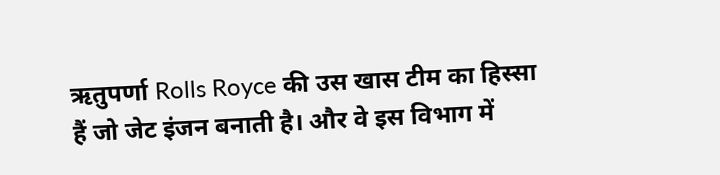ऋतुपर्णा Rolls Royce की उस खास टीम का हिस्सा हैं जो जेट इंजन बनाती है। और वे इस विभाग में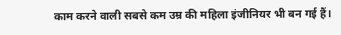काम करने वाली सबसे कम उम्र की महिला इंजीनियर भी बन गई हैं।